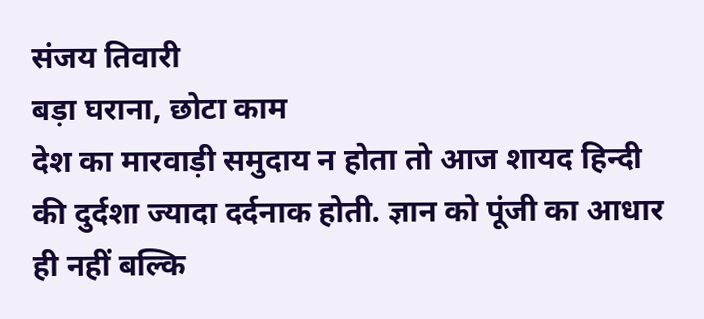संजय तिवारी
बड़ा घराना, छोटा काम
देश का मारवाड़ी समुदाय न होता तो आज शायद हिन्दी की दुर्दशा ज्यादा दर्दनाक होती. ज्ञान को पूंजी का आधार ही नहीं बल्कि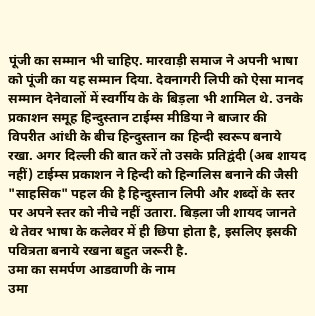पूंजी का सम्मान भी चाहिए. मारवाड़ी समाज ने अपनी भाषा को पूंजी का यह सम्मान दिया. देवनागरी लिपी को ऐसा मानद सम्मान देनेवालों में स्वर्गीय के के बिड़ला भी शामिल थे. उनके प्रकाशन समूह हिन्दुस्तान टाईम्स मीडिया ने बाजार की विपरीत आंधी के बीच हिन्दुस्तान का हिन्दी स्वरूप बनाये रखा. अगर दिल्ली की बात करें तो उसके प्रतिद्वंदी (अब शायद नहीं) टाईम्स प्रकाशन ने हिन्दी को हिन्गलिस बनाने की जैसी "साहसिक" पहल की है हिन्दुस्तान लिपी और शब्दों के स्तर पर अपने स्तर को नीचे नहीं उतारा. बिड़ला जी शायद जानते थे तेवर भाषा के कलेवर में ही छिपा होता है, इसलिए इसकी पवित्रता बनाये रखना बहुत जरूरी है.
उमा का समर्पण आडवाणी के नाम
उमा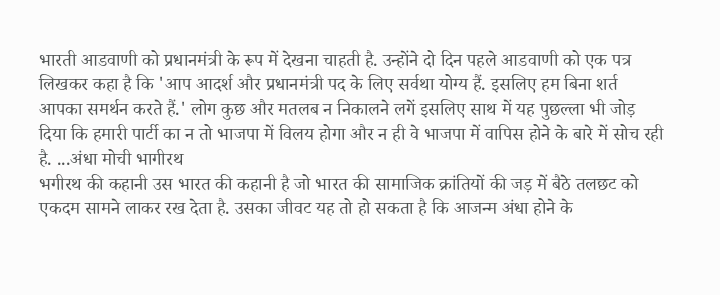भारती आडवाणी को प्रधानमंत्री के रूप में देखना चाहती है. उन्होंने दो दिन पहले आडवाणी को एक पत्र लिखकर कहा है कि 'आप आदर्श और प्रधानमंत्री पद के लिए सर्वथा योग्य हैं. इसलिए हम बिना शर्त आपका समर्थन करते हैं.' लोग कुछ और मतलब न निकालने लगें इसलिए साथ में यह पुछल्ला भी जोड़ दिया कि हमारी पार्टी का न तो भाजपा में विलय होगा और न ही वे भाजपा में वापिस होने के बारे में सोच रही है. ...अंधा मोची भागीरथ
भगीरथ की कहानी उस भारत की कहानी है जो भारत की सामाजिक क्रांतियों की जड़ में बैठे तलछट को एकदम सामने लाकर रख देता है. उसका जीवट यह तो हो सकता है कि आजन्म अंधा होने के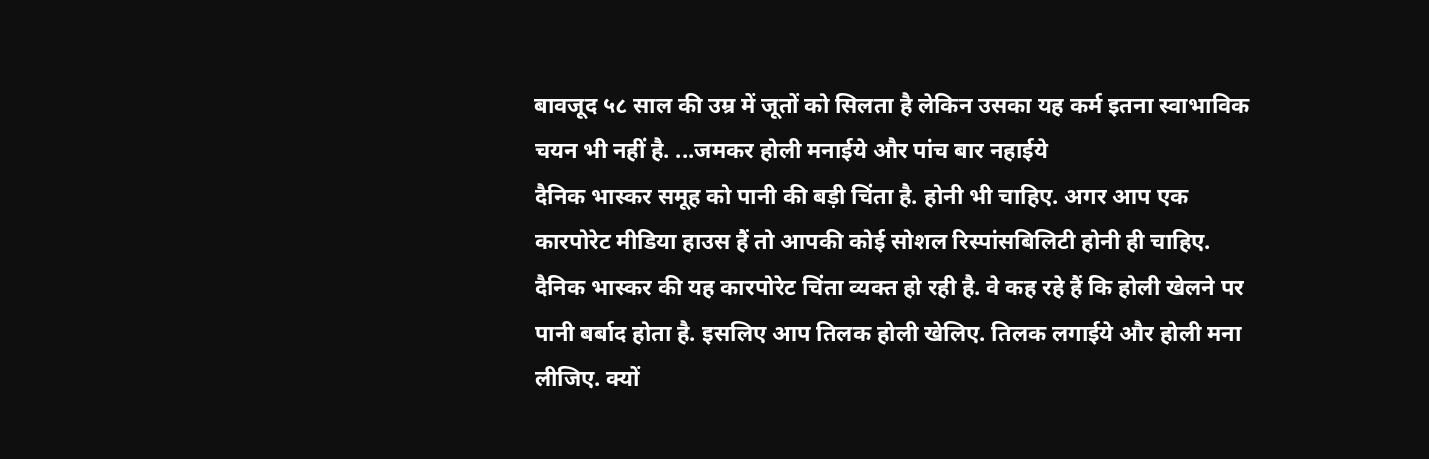बावजूद ५८ साल की उम्र में जूतों को सिलता है लेकिन उसका यह कर्म इतना स्वाभाविक चयन भी नहीं है. ...जमकर होली मनाईये और पांच बार नहाईये
दैनिक भास्कर समूह को पानी की बड़ी चिंता है. होनी भी चाहिए. अगर आप एक कारपोरेट मीडिया हाउस हैं तो आपकी कोई सोशल रिस्पांसबिलिटी होनी ही चाहिए. दैनिक भास्कर की यह कारपोरेट चिंता व्यक्त हो रही है. वे कह रहे हैं कि होली खेलने पर पानी बर्बाद होता है. इसलिए आप तिलक होली खेलिए. तिलक लगाईये और होली मना लीजिए. क्यों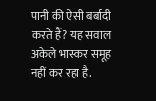पानी की ऐसी बर्बादी करते हैं? यह सवाल अकेले भास्कर समूह नहीं कर रहा है.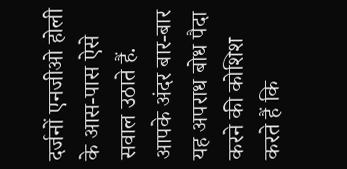दर्जनों एनजीओ होली के आस-पास ऐसे सवाल उठाते हैं. आपके अंदर बार-बार यह अपराध बोध पैदा करने की कोशिश करते हैं कि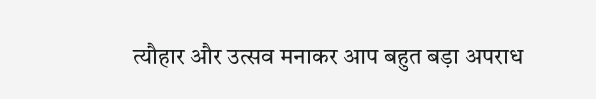त्यौहार और उत्सव मनाकर आप बहुत बड़ा अपराध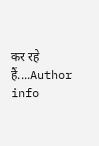कर रहे हैं....Author info